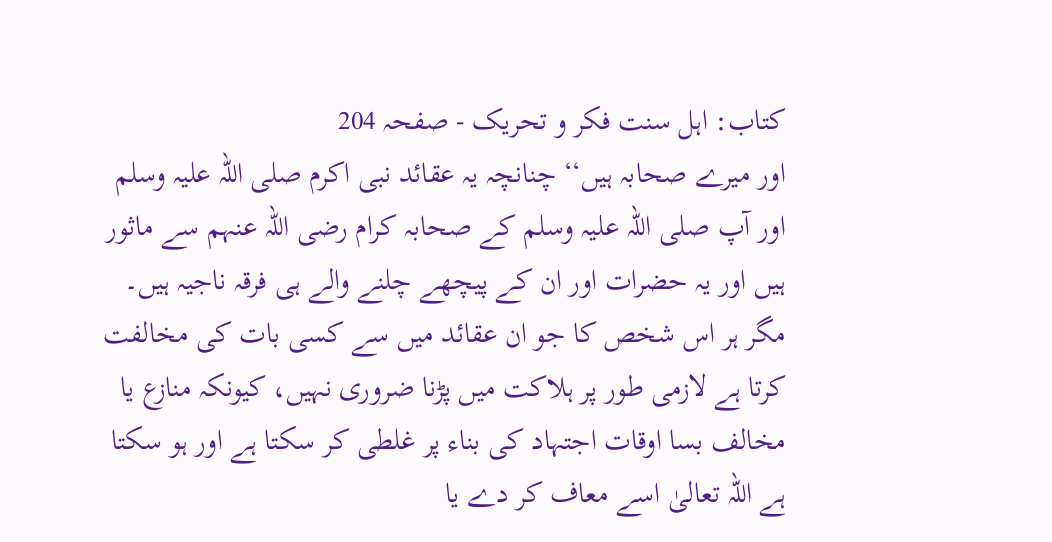کتاب: اہل سنت فکر و تحریک - صفحہ 204
اور میرے صحابہ ہیں‘‘ چنانچہ یہ عقائد نبی اکرم صلی اللہ علیہ وسلم اور آپ صلی اللہ علیہ وسلم کے صحابہ کرام رضی اللہ عنہم سے ماثور ہیں اور یہ حضرات اور ان کے پیچھے چلنے والے ہی فرقہ ناجیہ ہیں۔ مگر ہر اس شخص کا جو ان عقائد میں سے کسی بات کی مخالفت کرتا ہے لازمی طور پر ہلاکت میں پڑنا ضروری نہیں، کیونکہ منازع یا مخالف بسا اوقات اجتہاد کی بناء پر غلطی کر سکتا ہے اور ہو سکتا ہے اللہ تعالیٰ اسے معاف کر دے یا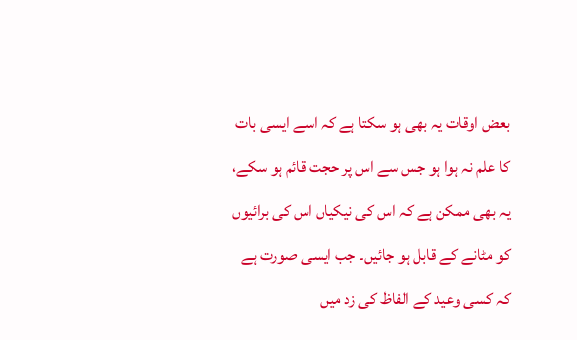بعض اوقات یہ بھی ہو سکتا ہے کہ اسے ایسی بات کا علم نہ ہوا ہو جس سے اس پر حجت قائم ہو سکے، یہ بھی ممکن ہے کہ اس کی نیکیاں اس کی برائیوں کو مٹانے کے قابل ہو جائیں۔ جب ایسی صورت ہے کہ کسی وعید کے الفاظ کی زد میں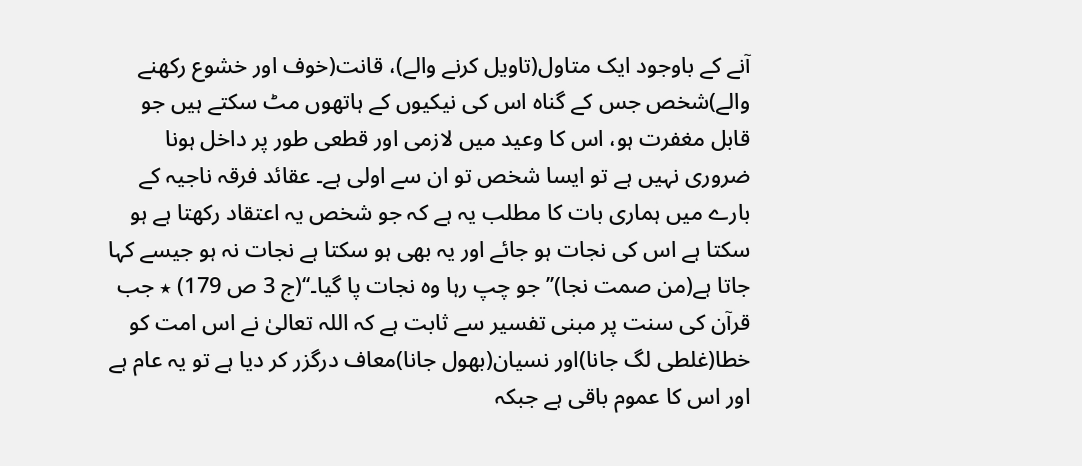آنے کے باوجود ایک متاول(تاویل کرنے والے)، قانت(خوف اور خشوع رکھنے والے)شخص جس کے گناہ اس کی نیکیوں کے ہاتھوں مٹ سکتے ہیں جو قابل مغفرت ہو، اس کا وعید میں لازمی اور قطعی طور پر داخل ہونا ضروری نہیں ہے تو ایسا شخص تو ان سے اولی ہے۔ عقائد فرقہ ناجیہ کے بارے میں ہماری بات کا مطلب یہ ہے کہ جو شخص یہ اعتقاد رکھتا ہے ہو سکتا ہے اس کی نجات ہو جائے اور یہ بھی ہو سکتا ہے نجات نہ ہو جیسے کہا جاتا ہے(من صمت نجا)’’جو چپ رہا وہ نجات پا گیا۔‘‘(ج 3 ص 179) ٭ جب قرآن کی سنت پر مبنی تفسیر سے ثابت ہے کہ اللہ تعالیٰ نے اس امت کو خطا(غلطی لگ جانا)اور نسیان(بھول جانا)معاف درگزر کر دیا ہے تو یہ عام ہے اور اس کا عموم باقی ہے جبکہ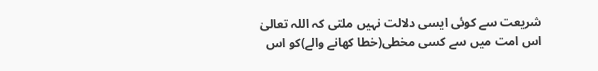شریعت سے کوئی ایسی دلالت نہیں ملتی کہ اللہ تعالیٰ اس امت میں سے کسی مخطی(خطا کھانے والے)کو اس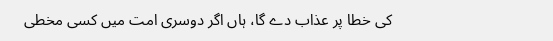کی خطا پر عذاب دے گا، ہاں اگر دوسری امت میں کسی مخطی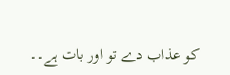کو عذاب دے تو اور بات ہے۔۔